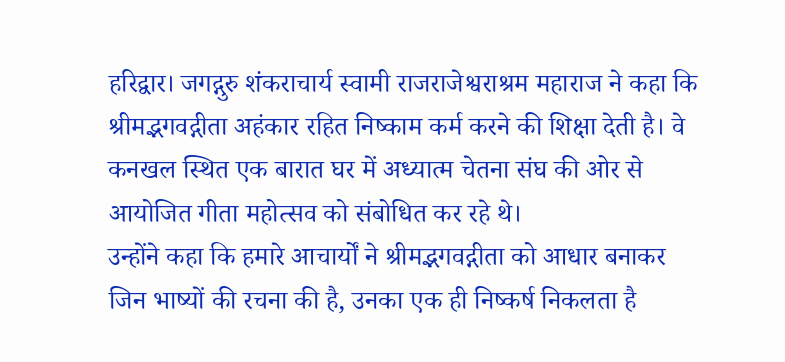हरिद्वार। जगद्गुरु शंकराचार्य स्वामी राजराजेश्वराश्रम महाराज ने कहा कि श्रीमद्भगवद्गीता अहंकार रहित निष्काम कर्म करने की शिक्षा देती है। वे कनखल स्थित एक बारात घर में अध्यात्म चेतना संघ की ओर से आयोजित गीता महोत्सव को संबोधित कर रहे थे।
उन्होंने कहा कि हमारे आचार्यों ने श्रीमद्भगवद्गीता को आधार बनाकर जिन भाष्यों की रचना की है, उनका एक ही निष्कर्ष निकलता है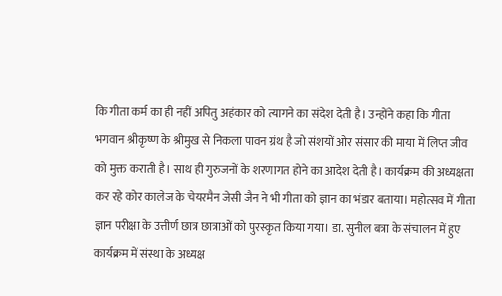कि गीता कर्म का ही नहीं अपितु अहंकार को त्यागने का संदेश देती है। उन्होंने कहा कि गीता भगवान श्रीकृष्ण के श्रीमुख से निकला पावन ग्रंथ है जो संशयों ओर संसार की माया में लिप्त जीव को मुक्त कराती है। साथ ही गुरुजनों के शरणागत होने का आदेश देती है। कार्यक्रम की अध्यक्षता कर रहे कोर कालेज के चेयरमैन जेसी जैन ने भी गीता को ज्ञान का भंडार बताया। महोत्सव में गीता ज्ञान परीक्षा के उत्तीर्ण छात्र छात्राओं को पुरस्कृत किया गया। डा. सुनील बत्रा के संचालन में हुए कार्यक्रम में संस्था के अध्यक्ष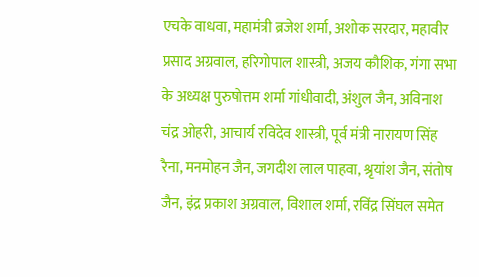एचके वाधवा, महामंत्री ब्रजेश शर्मा, अशोक सरदार, महावीर प्रसाद अग्रवाल, हरिगोपाल शास्त्री, अजय कौशिक, गंगा सभा के अध्यक्ष पुरुषोत्तम शर्मा गांधीवादी, अंशुल जैन, अविनाश चंद्र ओहरी, आचार्य रविदेव शास्त्री, पूर्व मंत्री नारायण सिंह रैना, मनमोहन जैन, जगदीश लाल पाहवा, श्रृयांश जैन, संतोष जैन, इंद्र प्रकाश अग्रवाल, विशाल शर्मा, रविंद्र सिंघल समेत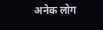अनेक लोग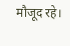मौजूद रहे।